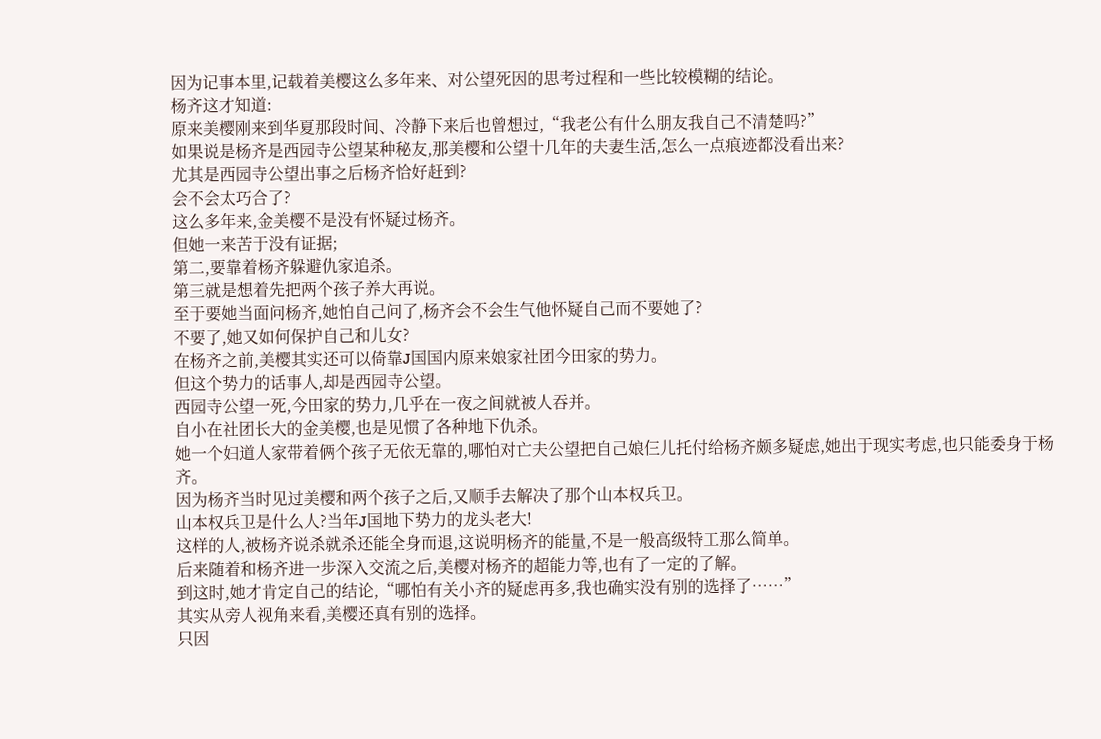因为记事本里,记载着美樱这么多年来、对公望死因的思考过程和一些比较模糊的结论。
杨齐这才知道:
原来美樱刚来到华夏那段时间、冷静下来后也曾想过,“我老公有什么朋友我自己不清楚吗?”
如果说是杨齐是西园寺公望某种秘友,那美樱和公望十几年的夫妻生活,怎么一点痕迹都没看出来?
尤其是西园寺公望出事之后杨齐恰好赶到?
会不会太巧合了?
这么多年来,金美樱不是没有怀疑过杨齐。
但她一来苦于没有证据;
第二,要靠着杨齐躲避仇家追杀。
第三就是想着先把两个孩子养大再说。
至于要她当面问杨齐,她怕自己问了,杨齐会不会生气他怀疑自己而不要她了?
不要了,她又如何保护自己和儿女?
在杨齐之前,美樱其实还可以倚靠J国国内原来娘家社团今田家的势力。
但这个势力的话事人,却是西园寺公望。
西园寺公望一死,今田家的势力,几乎在一夜之间就被人吞并。
自小在社团长大的金美樱,也是见惯了各种地下仇杀。
她一个妇道人家带着俩个孩子无依无靠的,哪怕对亡夫公望把自己娘仨儿托付给杨齐颇多疑虑,她出于现实考虑,也只能委身于杨齐。
因为杨齐当时见过美樱和两个孩子之后,又顺手去解决了那个山本权兵卫。
山本权兵卫是什么人?当年J国地下势力的龙头老大!
这样的人,被杨齐说杀就杀还能全身而退,这说明杨齐的能量,不是一般高级特工那么简单。
后来随着和杨齐进一步深入交流之后,美樱对杨齐的超能力等,也有了一定的了解。
到这时,她才肯定自己的结论,“哪怕有关小齐的疑虑再多,我也确实没有别的选择了……”
其实从旁人视角来看,美樱还真有别的选择。
只因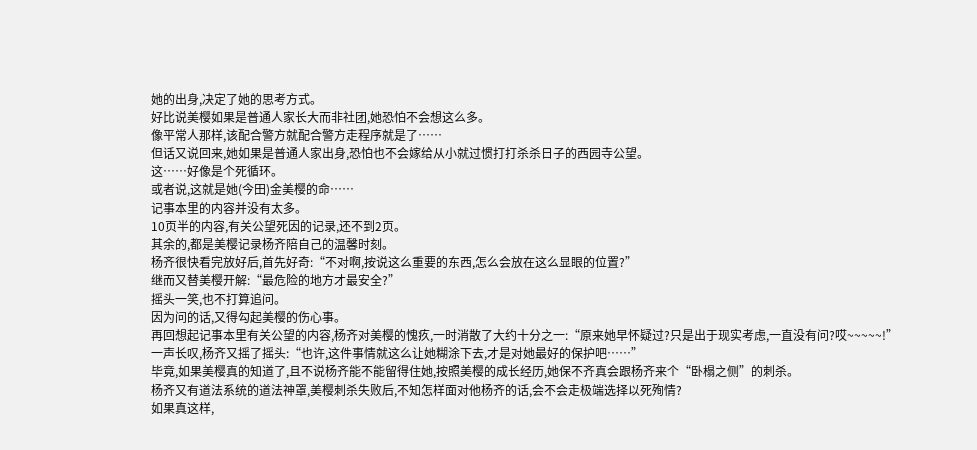她的出身,决定了她的思考方式。
好比说美樱如果是普通人家长大而非社团,她恐怕不会想这么多。
像平常人那样,该配合警方就配合警方走程序就是了……
但话又说回来,她如果是普通人家出身,恐怕也不会嫁给从小就过惯打打杀杀日子的西园寺公望。
这……好像是个死循环。
或者说,这就是她(今田)金美樱的命……
记事本里的内容并没有太多。
10页半的内容,有关公望死因的记录,还不到2页。
其余的,都是美樱记录杨齐陪自己的温馨时刻。
杨齐很快看完放好后,首先好奇:“不对啊,按说这么重要的东西,怎么会放在这么显眼的位置?”
继而又替美樱开解:“最危险的地方才最安全?”
摇头一笑,也不打算追问。
因为问的话,又得勾起美樱的伤心事。
再回想起记事本里有关公望的内容,杨齐对美樱的愧疚,一时消散了大约十分之一:“原来她早怀疑过?只是出于现实考虑,一直没有问?哎~~~~~!”
一声长叹,杨齐又摇了摇头:“也许,这件事情就这么让她糊涂下去,才是对她最好的保护吧……”
毕竟,如果美樱真的知道了,且不说杨齐能不能留得住她,按照美樱的成长经历,她保不齐真会跟杨齐来个“卧榻之侧”的刺杀。
杨齐又有道法系统的道法神罩,美樱刺杀失败后,不知怎样面对他杨齐的话,会不会走极端选择以死殉情?
如果真这样,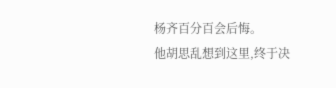杨齐百分百会后悔。
他胡思乱想到这里,终于决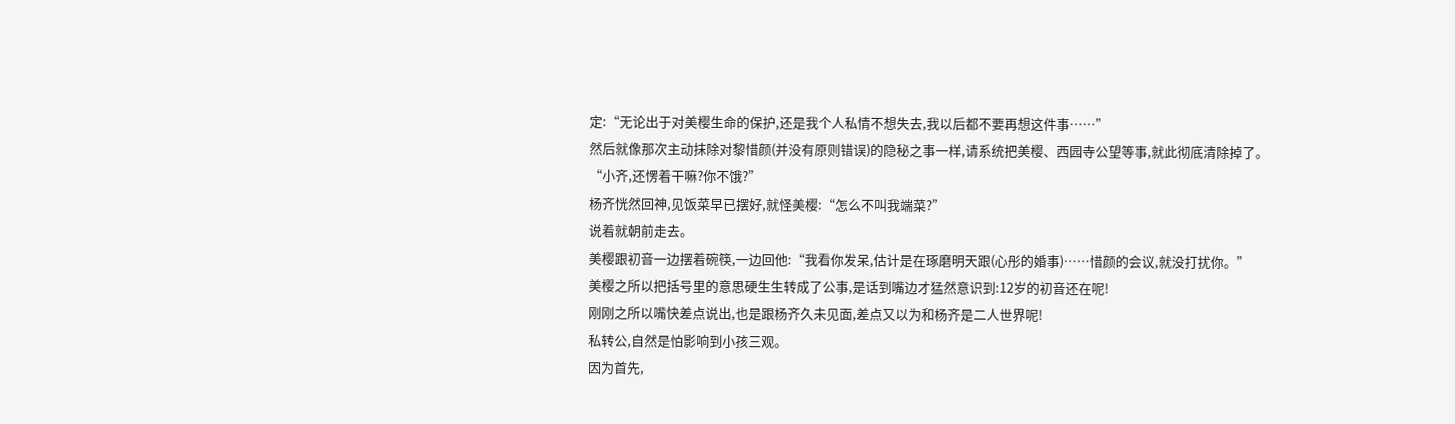定:“无论出于对美樱生命的保护,还是我个人私情不想失去,我以后都不要再想这件事……”
然后就像那次主动抹除对黎惜颜(并没有原则错误)的隐秘之事一样,请系统把美樱、西园寺公望等事,就此彻底清除掉了。
“小齐,还愣着干嘛?你不饿?”
杨齐恍然回神,见饭菜早已摆好,就怪美樱:“怎么不叫我端菜?”
说着就朝前走去。
美樱跟初音一边摆着碗筷,一边回他:“我看你发呆,估计是在琢磨明天跟(心彤的婚事)……惜颜的会议,就没打扰你。”
美樱之所以把括号里的意思硬生生转成了公事,是话到嘴边才猛然意识到:12岁的初音还在呢!
刚刚之所以嘴快差点说出,也是跟杨齐久未见面,差点又以为和杨齐是二人世界呢!
私转公,自然是怕影响到小孩三观。
因为首先,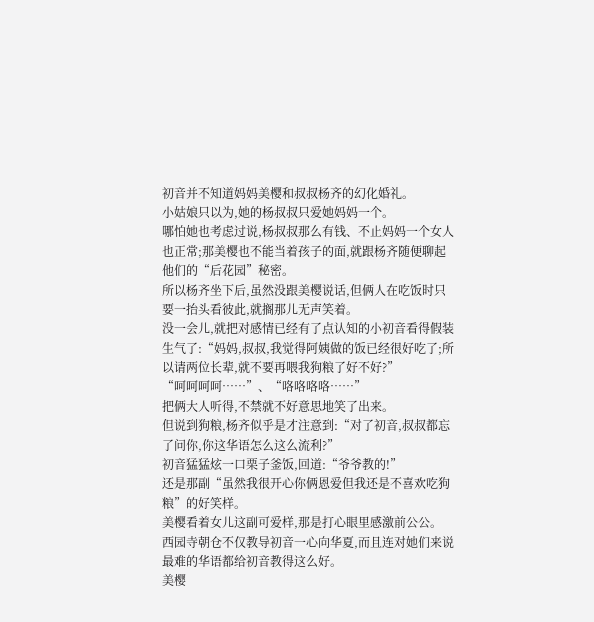初音并不知道妈妈美樱和叔叔杨齐的幻化婚礼。
小姑娘只以为,她的杨叔叔只爱她妈妈一个。
哪怕她也考虑过说,杨叔叔那么有钱、不止妈妈一个女人也正常;那美樱也不能当着孩子的面,就跟杨齐随便聊起他们的“后花园”秘密。
所以杨齐坐下后,虽然没跟美樱说话,但俩人在吃饭时只要一抬头看彼此,就搁那儿无声笑着。
没一会儿,就把对感情已经有了点认知的小初音看得假装生气了:“妈妈,叔叔,我觉得阿姨做的饭已经很好吃了;所以请两位长辈,就不要再喂我狗粮了好不好?”
“呵呵呵呵……”、“咯咯咯咯……”
把俩大人听得,不禁就不好意思地笑了出来。
但说到狗粮,杨齐似乎是才注意到:“对了初音,叔叔都忘了问你,你这华语怎么这么流利?”
初音猛猛炫一口栗子釜饭,回道:“爷爷教的!”
还是那副“虽然我很开心你俩恩爱但我还是不喜欢吃狗粮”的好笑样。
美樱看着女儿这副可爱样,那是打心眼里感激前公公。
西园寺朝仓不仅教导初音一心向华夏,而且连对她们来说最难的华语都给初音教得这么好。
美樱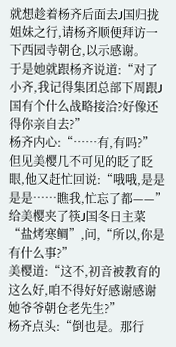就想趁着杨齐后面去J国归拢姐妹之行,请杨齐顺便拜访一下西园寺朝仓,以示感谢。
于是她就跟杨齐说道:“对了小齐,我记得集团总部下周跟J国有个什么战略接洽?好像还得你亲自去?”
杨齐内心:“……有,有吗?”
但见美樱几不可见的眨了眨眼,他又赶忙回说:“哦哦,是是是是……瞧我,忙忘了都——”
给美樱夹了筷J国冬日主菜“盐烤寒鲷”,问,“所以,你是有什么事?”
美樱道:“这不,初音被教育的这么好,咱不得好好感谢感谢她爷爷朝仓老先生?”
杨齐点头:“倒也是。那行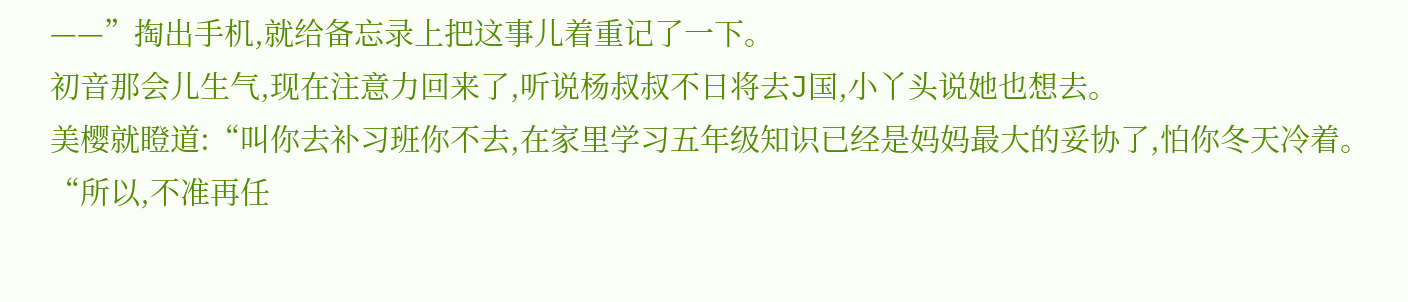——”掏出手机,就给备忘录上把这事儿着重记了一下。
初音那会儿生气,现在注意力回来了,听说杨叔叔不日将去J国,小丫头说她也想去。
美樱就瞪道:“叫你去补习班你不去,在家里学习五年级知识已经是妈妈最大的妥协了,怕你冬天冷着。
“所以,不准再任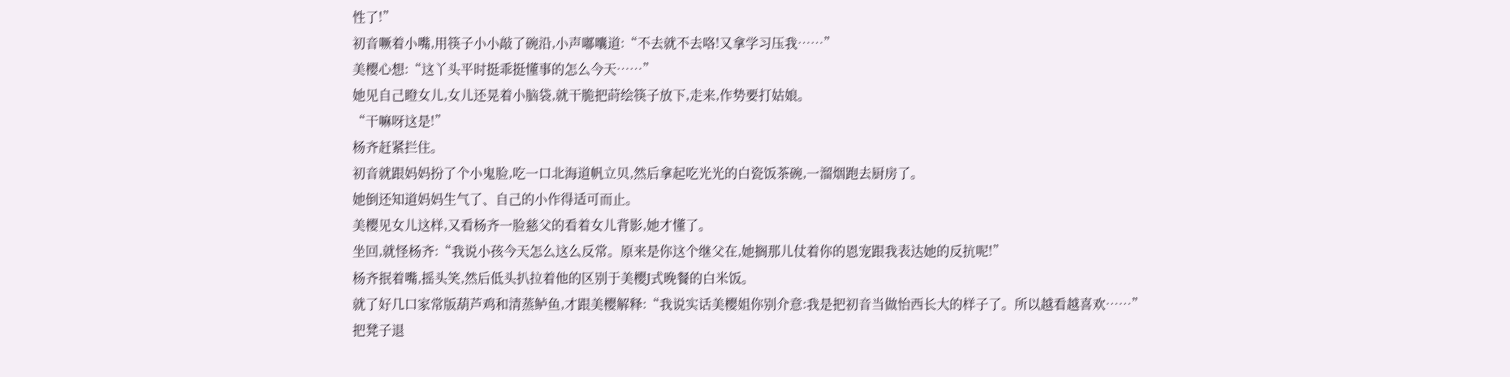性了!”
初音噘着小嘴,用筷子小小敲了碗沿,小声嘟囔道:“不去就不去咯!又拿学习压我……”
美樱心想:“这丫头平时挺乖挺懂事的怎么今天……”
她见自己瞪女儿,女儿还晃着小脑袋,就干脆把莳绘筷子放下,走来,作势要打姑娘。
“干嘛呀这是!”
杨齐赶紧拦住。
初音就跟妈妈扮了个小鬼脸,吃一口北海道帆立贝,然后拿起吃光光的白瓷饭茶碗,一溜烟跑去厨房了。
她倒还知道妈妈生气了、自己的小作得适可而止。
美樱见女儿这样,又看杨齐一脸慈父的看着女儿背影,她才懂了。
坐回,就怪杨齐:“我说小孩今天怎么这么反常。原来是你这个继父在,她搁那儿仗着你的恩宠跟我表达她的反抗呢!”
杨齐抿着嘴,摇头笑,然后低头扒拉着他的区别于美樱J式晚餐的白米饭。
就了好几口家常版葫芦鸡和清蒸鲈鱼,才跟美樱解释:“我说实话美樱姐你别介意:我是把初音当做怡西长大的样子了。所以越看越喜欢……”
把凳子退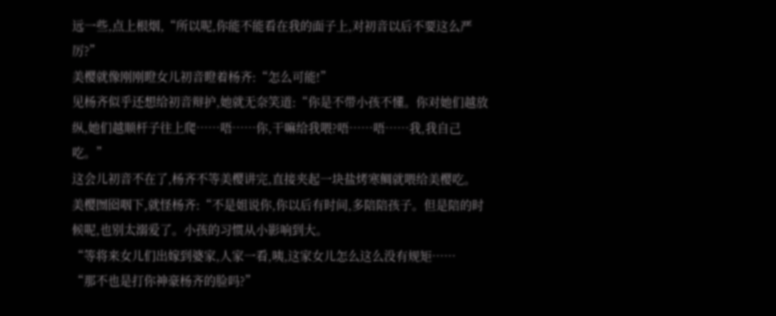远一些,点上根烟,“所以呢,你能不能看在我的面子上,对初音以后不要这么严厉?”
美樱就像刚刚瞪女儿初音瞪着杨齐:“怎么可能!”
见杨齐似乎还想给初音辩护,她就无奈笑道:“你是不带小孩不懂。你对她们越放纵,她们越顺杆子往上爬……唔……你,干嘛给我喂?唔……唔……我,我自己吃。”
这会儿初音不在了,杨齐不等美樱讲完,直接夹起一块盐烤寒鲷就喂给美樱吃。
美樱囫囵咽下,就怪杨齐:“不是姐说你,你以后有时间,多陪陪孩子。但是陪的时候呢,也别太溺爱了。小孩的习惯从小影响到大。
“等将来女儿们出嫁到婆家,人家一看,咦,这家女儿怎么这么没有规矩……
“那不也是打你神豪杨齐的脸吗?”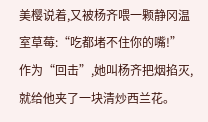美樱说着,又被杨齐喂一颗静冈温室草莓:“吃都堵不住你的嘴!”
作为“回击”,她叫杨齐把烟掐灭,就给他夹了一块清炒西兰花。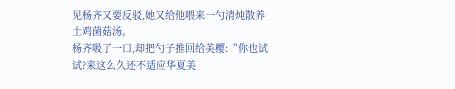见杨齐又要反驳,她又给他喂来一勺清炖散养土鸡菌菇汤。
杨齐吸了一口,却把勺子推回给美樱:“你也试试?来这么久还不适应华夏美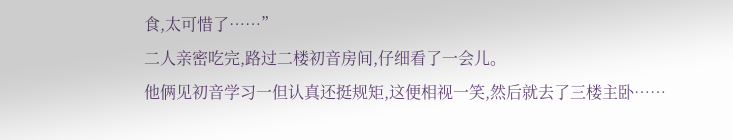食,太可惜了……”
二人亲密吃完,路过二楼初音房间,仔细看了一会儿。
他俩见初音学习一但认真还挺规矩,这便相视一笑,然后就去了三楼主卧……